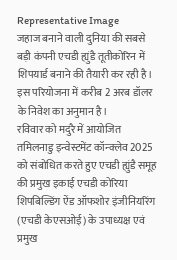Representative Image
जहाज बनाने वाली दुनिया की सबसे बड़ी कंपनी एचडी ह्युंडै तूतीकोरिन में शिपयार्ड बनाने की तैयारी कर रही है। इस परियोजना में करीब 2 अरब डॉलर के निवेश का अनुमान है।
रविवार को मदुरै में आयोजित तमिलनाडु इन्वेस्टमेंट कॉन्क्लेव 2025 को संबोधित करते हुए एचडी ह्युंडै समूह की प्रमुख इकाई एचडी कोरिया शिपबिल्डिंग ऐंड ऑफशोर इंजीनियरिंग (एचडी केएसओई) के उपाध्यक्ष एवं प्रमुख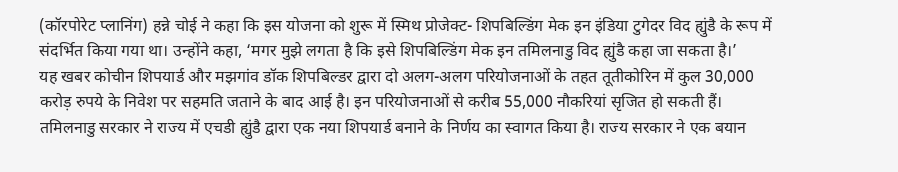(कॉरपोरेट प्लानिंग) हन्ने चोई ने कहा कि इस योजना को शुरू में स्मिथ प्रोजेक्ट- शिपबिल्डिंग मेक इन इंडिया टुगेदर विद ह्युंडै के रूप में संदर्भित किया गया था। उन्होंने कहा, ‘मगर मुझे लगता है कि इसे शिपबिल्डिंग मेक इन तमिलनाडु विद ह्युंडै कहा जा सकता है।’
यह खबर कोचीन शिपयार्ड और मझगांव डॉक शिपबिल्डर द्वारा दो अलग-अलग परियोजनाओं के तहत तूतीकोरिन में कुल 30,000 करोड़ रुपये के निवेश पर सहमति जताने के बाद आई है। इन परियोजनाओं से करीब 55,000 नौकरियां सृजित हो सकती हैं।
तमिलनाडु सरकार ने राज्य में एचडी ह्युंडै द्वारा एक नया शिपयार्ड बनाने के निर्णय का स्वागत किया है। राज्य सरकार ने एक बयान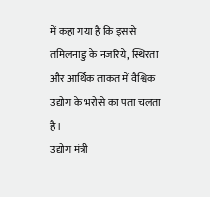में कहा गया है कि इससे तमिलनाडु के नजरिये, स्थिरता और आर्थिक ताकत में वैश्विक उद्योग के भरोसे का पता चलता है।
उद्योग मंत्री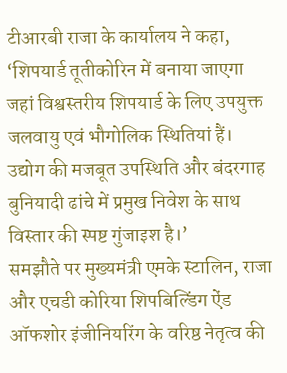टीआरबी राजा के कार्यालय ने कहा, ‘शिपयार्ड तूतीकोरिन में बनाया जाएगा जहां विश्वस्तरीय शिपयार्ड के लिए उपयुक्त जलवायु एवं भौगोलिक स्थितियां हैं। उद्योग की मजबूत उपस्थिति और बंदरगाह बुनियादी ढांचे में प्रमुख निवेश के साथ विस्तार की स्पष्ट गुंजाइश है।’
समझौते पर मुख्यमंत्री एमके स्टालिन, राजा और एचडी कोरिया शिपबिल्डिंग ऐंड ऑफशोर इंजीनियरिंग के वरिष्ठ नेतृत्व की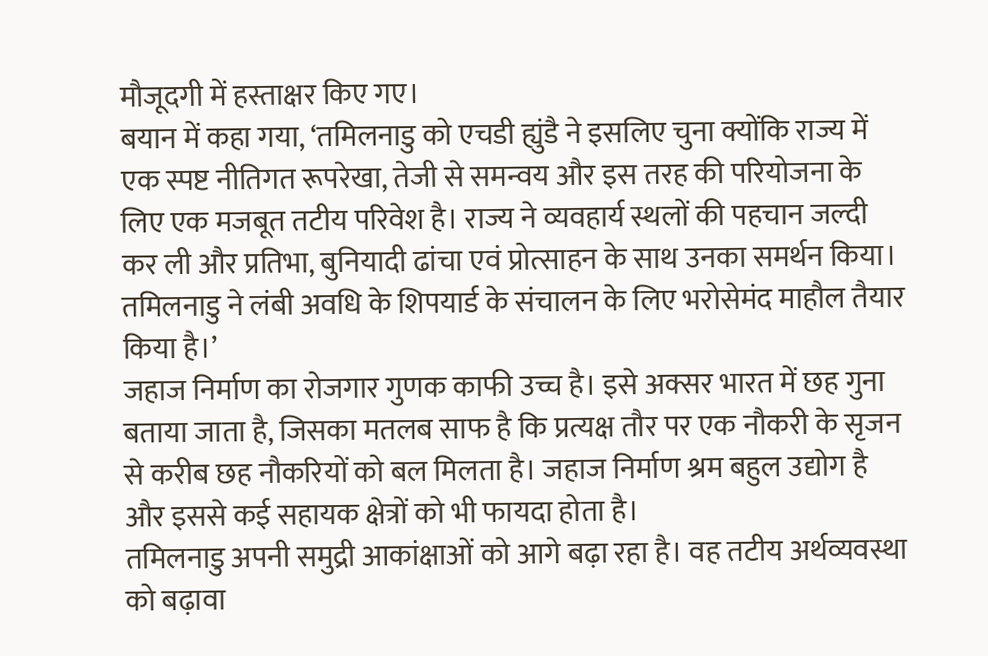मौजूदगी में हस्ताक्षर किए गए।
बयान में कहा गया, ‘तमिलनाडु को एचडी ह्युंडै ने इसलिए चुना क्योंकि राज्य में एक स्पष्ट नीतिगत रूपरेखा, तेजी से समन्वय और इस तरह की परियोजना के लिए एक मजबूत तटीय परिवेश है। राज्य ने व्यवहार्य स्थलों की पहचान जल्दी कर ली और प्रतिभा, बुनियादी ढांचा एवं प्रोत्साहन के साथ उनका समर्थन किया। तमिलनाडु ने लंबी अवधि के शिपयार्ड के संचालन के लिए भरोसेमंद माहौल तैयार किया है।’
जहाज निर्माण का रोजगार गुणक काफी उच्च है। इसे अक्सर भारत में छह गुना बताया जाता है, जिसका मतलब साफ है कि प्रत्यक्ष तौर पर एक नौकरी के सृजन से करीब छह नौकरियों को बल मिलता है। जहाज निर्माण श्रम बहुल उद्योग है और इससे कई सहायक क्षेत्रों को भी फायदा होता है।
तमिलनाडु अपनी समुद्री आकांक्षाओं को आगे बढ़ा रहा है। वह तटीय अर्थव्यवस्था को बढ़ावा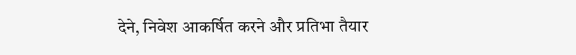देने, निवेश आकर्षित करने और प्रतिभा तैयार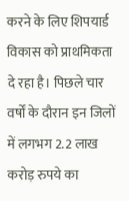करने के लिए शिपयार्ड विकास को प्राथमिकता दे रहा है। पिछले चार वर्षों के दौरान इन जिलों में लगभग 2.2 लाख करोड़ रुपये का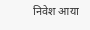निवेश आया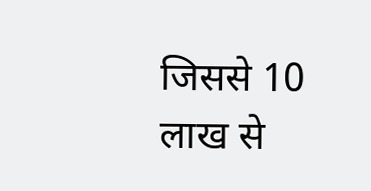जिससे 10 लाख से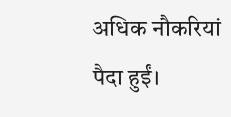अधिक नौकरियां पैदा हुईं।